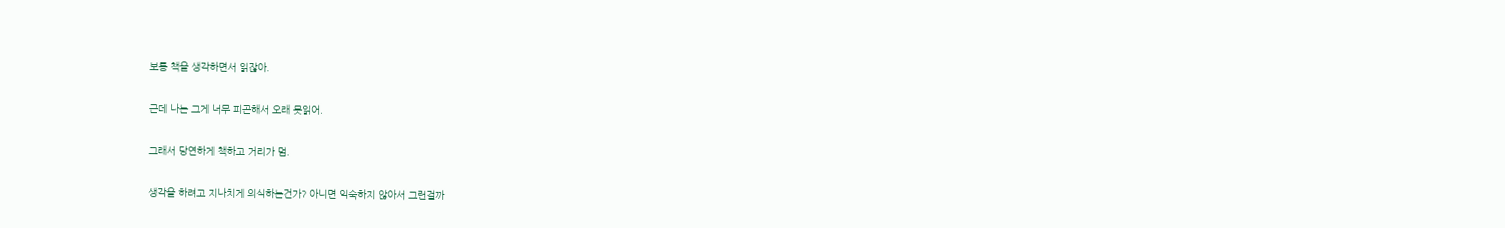보통 책을 생각하면서 읽잖아.

근데 나는 그게 너무 피곤해서 오래 못읽어.

그래서 당연하게 책하고 거리가 멈.

생각을 하려고 지나치게 의식하는건가? 아니면 익숙하지 않아서 그런걸까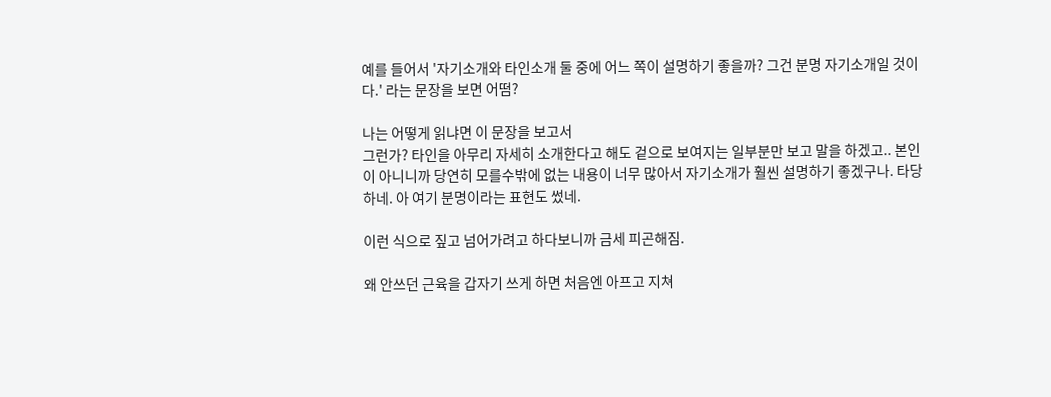예를 들어서 '자기소개와 타인소개 둘 중에 어느 쪽이 설명하기 좋을까? 그건 분명 자기소개일 것이다.' 라는 문장을 보면 어떰?

나는 어떻게 읽냐면 이 문장을 보고서
그런가? 타인을 아무리 자세히 소개한다고 해도 겉으로 보여지는 일부분만 보고 말을 하겠고.. 본인이 아니니까 당연히 모를수밖에 없는 내용이 너무 많아서 자기소개가 훨씬 설명하기 좋겠구나. 타당하네. 아 여기 분명이라는 표현도 썼네.

이런 식으로 짚고 넘어가려고 하다보니까 금세 피곤해짐.

왜 안쓰던 근육을 갑자기 쓰게 하면 처음엔 아프고 지쳐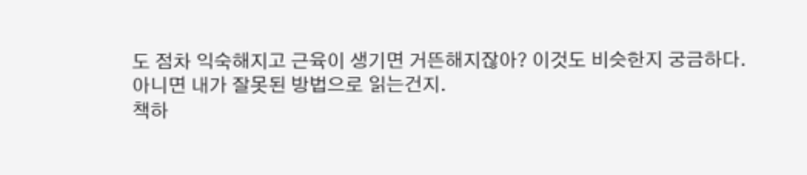도 점차 익숙해지고 근육이 생기면 거뜬해지잖아? 이것도 비슷한지 궁금하다.
아니면 내가 잘못된 방법으로 읽는건지.
책하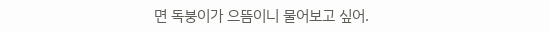면 독붕이가 으뜸이니 물어보고 싶어.